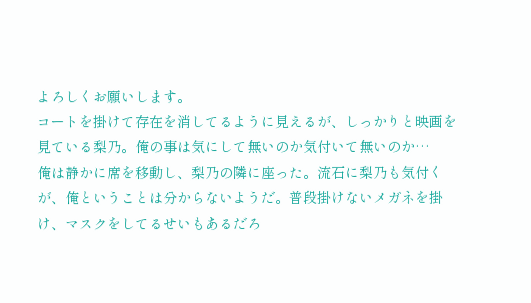よろしくお願いします。
コートを掛けて存在を消してるように見えるが、しっかりと映画を見ている梨乃。俺の事は気にして無いのか気付いて無いのか…
俺は静かに席を移動し、梨乃の隣に座った。流石に梨乃も気付くが、俺ということは分からないようだ。普段掛けないメガネを掛け、マスクをしてるせいもあるだろ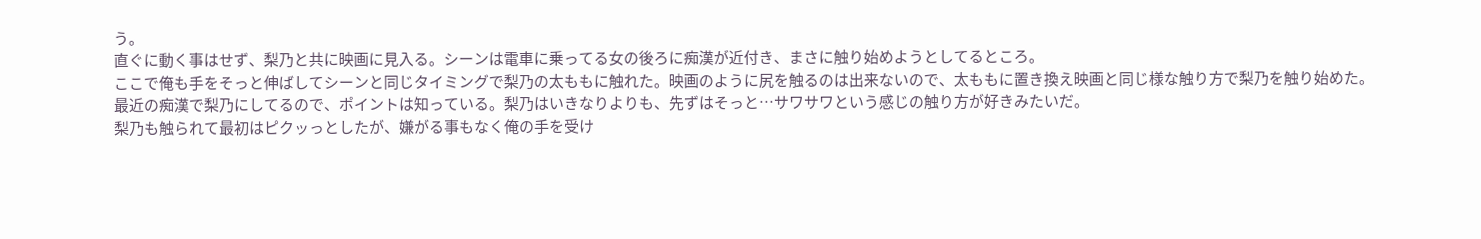う。
直ぐに動く事はせず、梨乃と共に映画に見入る。シーンは電車に乗ってる女の後ろに痴漢が近付き、まさに触り始めようとしてるところ。
ここで俺も手をそっと伸ばしてシーンと同じタイミングで梨乃の太ももに触れた。映画のように尻を触るのは出来ないので、太ももに置き換え映画と同じ様な触り方で梨乃を触り始めた。
最近の痴漢で梨乃にしてるので、ポイントは知っている。梨乃はいきなりよりも、先ずはそっと…サワサワという感じの触り方が好きみたいだ。
梨乃も触られて最初はピクッっとしたが、嫌がる事もなく俺の手を受け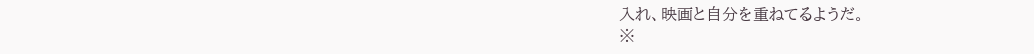入れ、映画と自分を重ねてるようだ。
※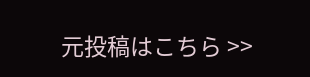元投稿はこちら >>